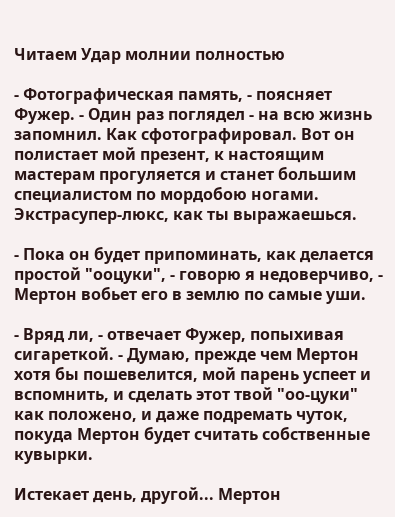Читаем Удар молнии полностью

- Фотографическая память, - поясняет Фужер. - Один раз поглядел - на всю жизнь запомнил. Как сфотографировал. Вот он полистает мой презент, к настоящим мастерам прогуляется и станет большим специалистом по мордобою ногами. Экстрасупер-люкс, как ты выражаешься.

- Пока он будет припоминать, как делается простой "ооцуки", - говорю я недоверчиво, - Мертон вобьет его в землю по самые уши.

- Вряд ли, - отвечает Фужер, попыхивая сигареткой. - Думаю, прежде чем Мертон хотя бы пошевелится, мой парень успеет и вспомнить, и сделать этот твой "оо-цуки" как положено, и даже подремать чуток, покуда Мертон будет считать собственные кувырки.

Истекает день, другой... Мертон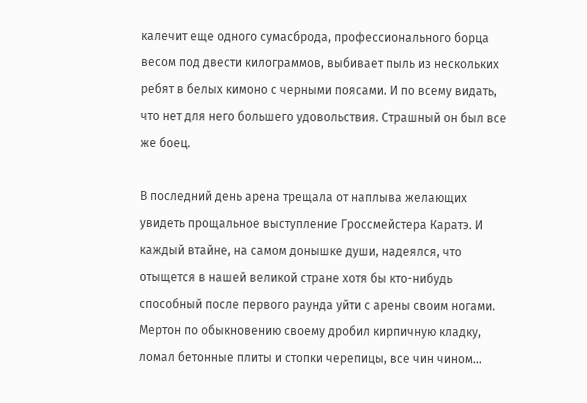калечит еще одного сумасброда, профессионального борца весом под двести килограммов, выбивает пыль из нескольких ребят в белых кимоно с черными поясами. И по всему видать, что нет для него большего удовольствия. Страшный он был все же боец.

В последний день арена трещала от наплыва желающих увидеть прощальное выступление Гроссмейстера Каратэ. И каждый втайне, на самом донышке души, надеялся, что отыщется в нашей великой стране хотя бы кто-нибудь способный после первого раунда уйти с арены своим ногами. Мертон по обыкновению своему дробил кирпичную кладку, ломал бетонные плиты и стопки черепицы, все чин чином...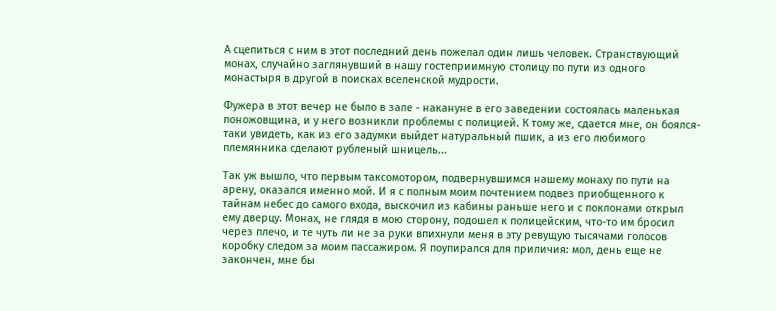А сцепиться с ним в этот последний день пожелал один лишь человек. Странствующий монах, случайно заглянувший в нашу гостеприимную столицу по пути из одного монастыря в другой в поисках вселенской мудрости.

Фужера в этот вечер не было в зале - накануне в его заведении состоялась маленькая поножовщина, и у него возникли проблемы с полицией. К тому же, сдается мне, он боялся-таки увидеть, как из его задумки выйдет натуральный пшик, а из его любимого племянника сделают рубленый шницель...

Так уж вышло, что первым таксомотором, подвернувшимся нашему монаху по пути на арену, оказался именно мой. И я с полным моим почтением подвез приобщенного к тайнам небес до самого входа, выскочил из кабины раньше него и с поклонами открыл ему дверцу. Монах, не глядя в мою сторону, подошел к полицейским, что-то им бросил через плечо, и те чуть ли не за руки впихнули меня в эту ревущую тысячами голосов коробку следом за моим пассажиром. Я поупирался для приличия: мол, день еще не закончен, мне бы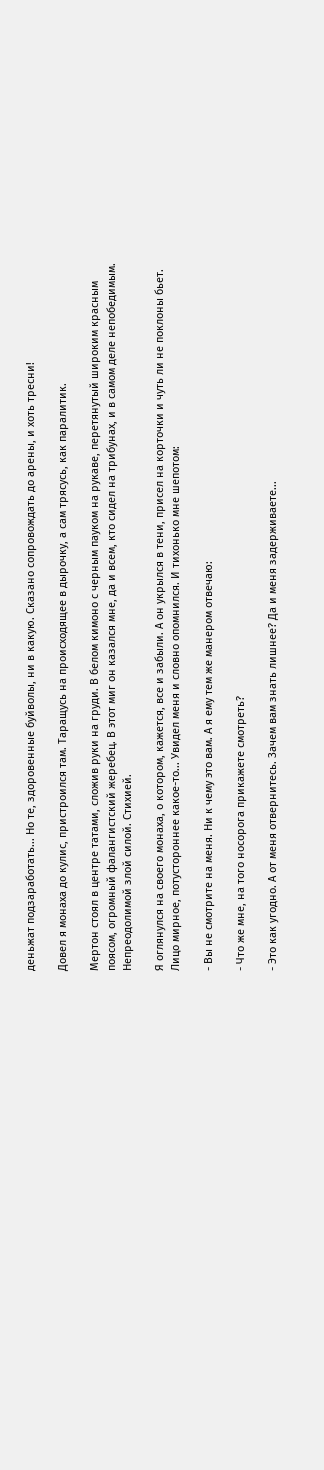деньжат подзаработать... Но те, здоровенные буйволы, ни в какую. Сказано сопровождать до арены, и хоть тресни!

Довел я монаха до кулис, пристроился там. Таращусь на происходящее в дырочку, а сам трясусь, как паралитик.

Мертон стоял в центре татами, сложив руки на груди. В белом кимоно с черным пауком на рукаве, перетянутый широким красным поясом, огромный фалангистский жеребец. В этот миг он казался мне, да и всем, кто сидел на трибунах, и в самом деле непобедимым. Непреодолимой злой силой. Стихией.

Я оглянулся на своего монаха, о котором, кажется, все и забыли. А он укрылся в тени, присел на корточки и чуть ли не поклоны бьет. Лицо мирное, потустороннее какое-то... Увидел меня и словно опомнился. И тихонько мне шепотом:

- Вы не смотрите на меня. Ни к чему это вам. А я ему тем же манером отвечаю:

- Что же мне, на того носорога прикажете смотреть?

- Это как угодно. А от меня отвернитесь. Зачем вам знать лишнее? Да и меня задерживаете...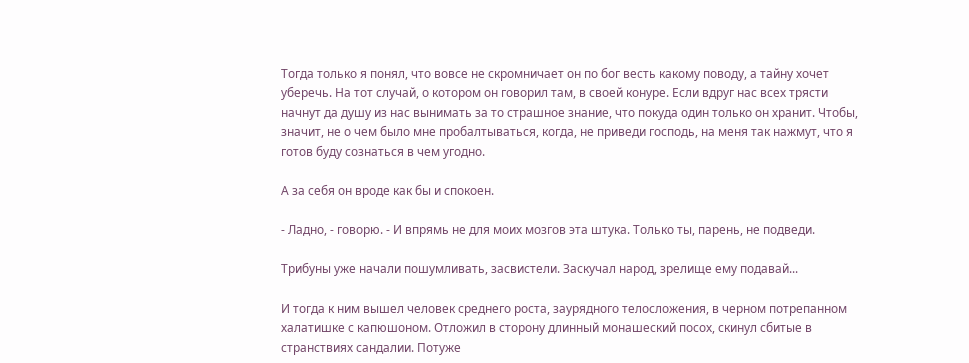Тогда только я понял, что вовсе не скромничает он по бог весть какому поводу, а тайну хочет уберечь. На тот случай, о котором он говорил там, в своей конуре. Если вдруг нас всех трясти начнут да душу из нас вынимать за то страшное знание, что покуда один только он хранит. Чтобы, значит, не о чем было мне пробалтываться, когда, не приведи господь, на меня так нажмут, что я готов буду сознаться в чем угодно.

А за себя он вроде как бы и спокоен.

- Ладно, - говорю. - И впрямь не для моих мозгов эта штука. Только ты, парень, не подведи.

Трибуны уже начали пошумливать, засвистели. Заскучал народ, зрелище ему подавай...

И тогда к ним вышел человек среднего роста, заурядного телосложения, в черном потрепанном халатишке с капюшоном. Отложил в сторону длинный монашеский посох, скинул сбитые в странствиях сандалии. Потуже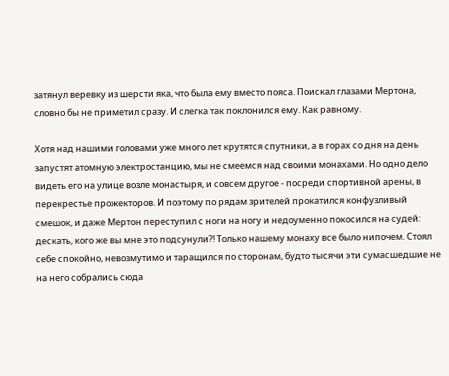затянул веревку из шерсти яка, что была ему вместо пояса. Поискал глазами Мертона, словно бы не приметил сразу. И слегка так поклонился ему. Как равному.

Хотя над нашими головами уже много лет крутятся спутники, а в горах со дня на день запустят атомную электростанцию, мы не смеемся над своими монахами. Но одно дело видеть его на улице возле монастыря, и совсем другое - посреди спортивной арены, в перекрестье прожекторов. И поэтому по рядам зрителей прокатился конфузливый смешок, и даже Мертон переступил с ноги на ногу и недоуменно покосился на судей: дескать, кого же вы мне это подсунули?! Только нашему монаху все было нипочем. Стоял себе спокойно, невозмутимо и таращился по сторонам, будто тысячи эти сумасшедшие не на него собрались сюда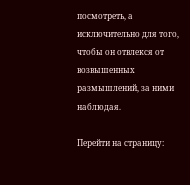посмотреть, а исключительно для того, чтобы он отвлекся от возвышенных размышлений, за ними наблюдая.

Перейти на страницу: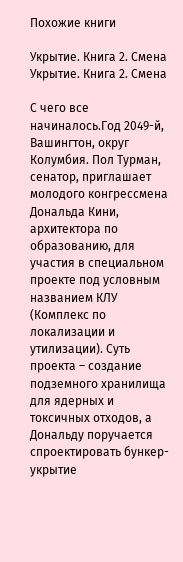Похожие книги

Укрытие. Книга 2. Смена
Укрытие. Книга 2. Смена

С чего все начиналось.Год 2049-й, Вашингтон, округ Колумбия. Пол Турман, сенатор, приглашает молодого конгрессмена Дональда Кини, архитектора по образованию, для участия в специальном проекте под условным названием КЛУ (Комплекс по локализации и утилизации). Суть проекта – создание подземного хранилища для ядерных и токсичных отходов, а Дональду поручается спроектировать бункер-укрытие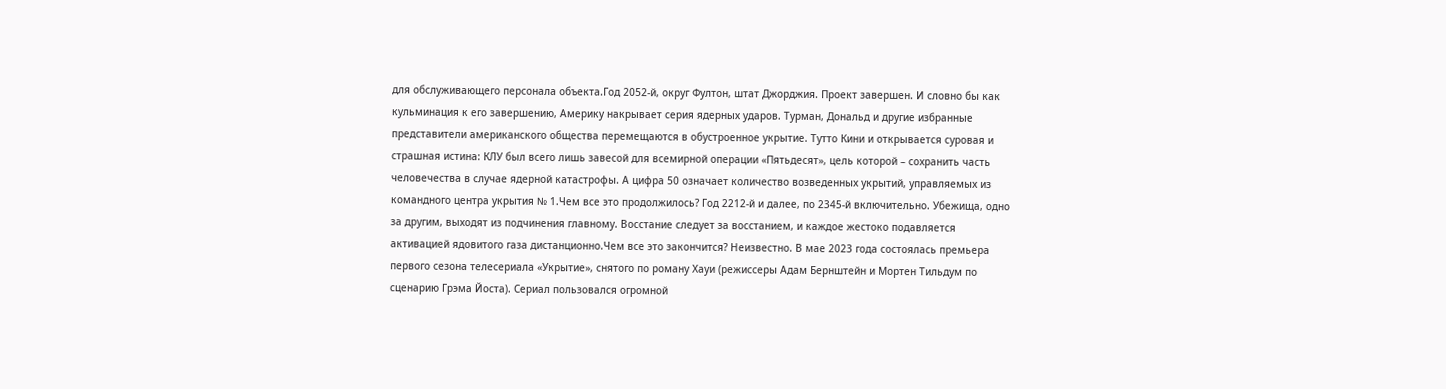для обслуживающего персонала объекта.Год 2052-й, округ Фултон, штат Джорджия. Проект завершен. И словно бы как кульминация к его завершению, Америку накрывает серия ядерных ударов. Турман, Дональд и другие избранные представители американского общества перемещаются в обустроенное укрытие. Тутто Кини и открывается суровая и страшная истина: КЛУ был всего лишь завесой для всемирной операции «Пятьдесят», цель которой – сохранить часть человечества в случае ядерной катастрофы. А цифра 50 означает количество возведенных укрытий, управляемых из командного центра укрытия № 1.Чем все это продолжилось? Год 2212-й и далее, по 2345-й включительно. Убежища, одно за другим, выходят из подчинения главному. Восстание следует за восстанием, и каждое жестоко подавляется активацией ядовитого газа дистанционно.Чем все это закончится? Неизвестно. В мае 2023 года состоялась премьера первого сезона телесериала «Укрытие», снятого по роману Хауи (режиссеры Адам Бернштейн и Мортен Тильдум по сценарию Грэма Йоста). Сериал пользовался огромной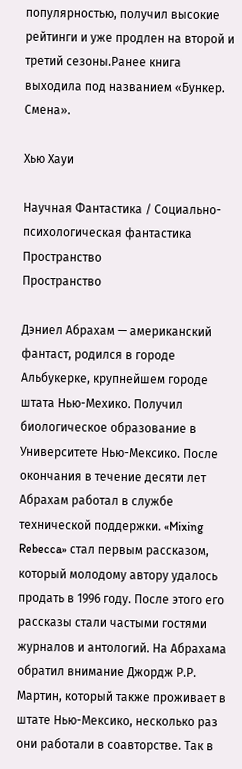популярностью, получил высокие рейтинги и уже продлен на второй и третий сезоны.Ранее книга выходила под названием «Бункер. Смена».

Хью Хауи

Научная Фантастика / Социально-психологическая фантастика
Пространство
Пространство

Дэниел Абрахам — американский фантаст, родился в городе Альбукерке, крупнейшем городе штата Нью-Мехико. Получил биологическое образование в Университете Нью-Мексико. После окончания в течение десяти лет Абрахам работал в службе технической поддержки. «Mixing Rebecca» стал первым рассказом, который молодому автору удалось продать в 1996 году. После этого его рассказы стали частыми гостями журналов и антологий. На Абрахама обратил внимание Джордж Р.Р. Мартин, который также проживает в штате Нью-Мексико, несколько раз они работали в соавторстве. Так в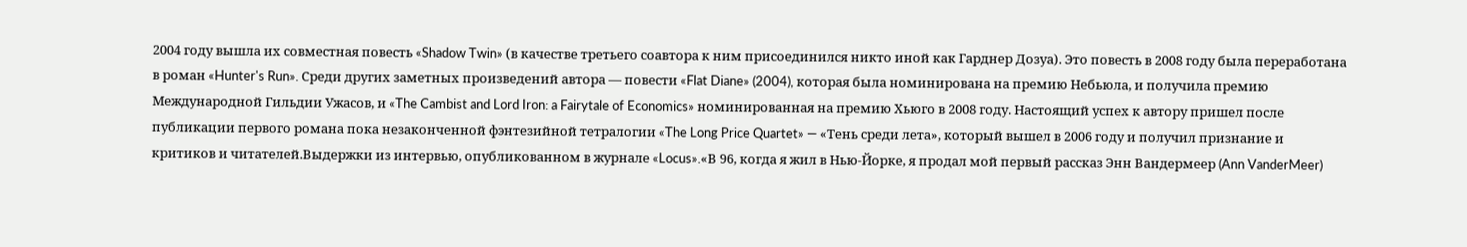2004 году вышла их совместная повесть «Shadow Twin» (в качестве третьего соавтора к ним присоединился никто иной как Гарднер Дозуа). Это повесть в 2008 году была переработана в роман «Hunter's Run». Среди других заметных произведений автора — повести «Flat Diane» (2004), которая была номинирована на премию Небьюла, и получила премию Международной Гильдии Ужасов, и «The Cambist and Lord Iron: a Fairytale of Economics» номинированная на премию Хьюго в 2008 году. Настоящий успех к автору пришел после публикации первого романа пока незаконченной фэнтезийной тетралогии «The Long Price Quartet» — «Тень среди лета», который вышел в 2006 году и получил признание и критиков и читателей.Выдержки из интервью, опубликованном в журнале «Locus».«В 96, когда я жил в Нью-Йорке, я продал мой первый рассказ Энн Вандермеер (Ann VanderMeer)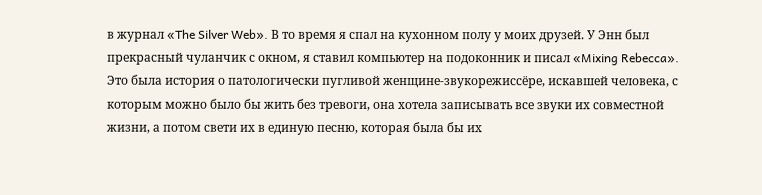в журнал «The Silver Web». В то время я спал на кухонном полу у моих друзей. У Энн был прекрасный чуланчик с окном, я ставил компьютер на подоконник и писал «Mixing Rebecca». Это была история о патологически пугливой женщине-звукорежиссёре, искавшей человека, с которым можно было бы жить без тревоги, она хотела записывать все звуки их совместной жизни, а потом свети их в единую песню, которая была бы их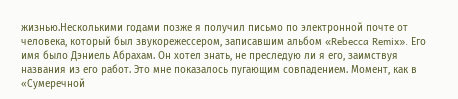жизнью.Несколькими годами позже я получил письмо по электронной почте от человека, который был звукорежессером, записавшим альбом «Rebecca Remix». Его имя было Дэниель Абрахам. Он хотел знать, не преследую ли я его, заимствуя названия из его работ. Это мне показалось пугающим совпадением. Момент, как в «Сумеречной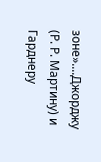зоне»....Джорджу (Р. Р. Мартину) и Гарднеру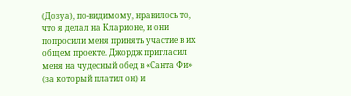(Дозуа), по-видимому, нравилось то, что я делал на Кларионе, и они попросили меня принять участие в их общем проекте. Джордж пригласил меня на чудесный обед в «Санта Фи» (за который платил он) и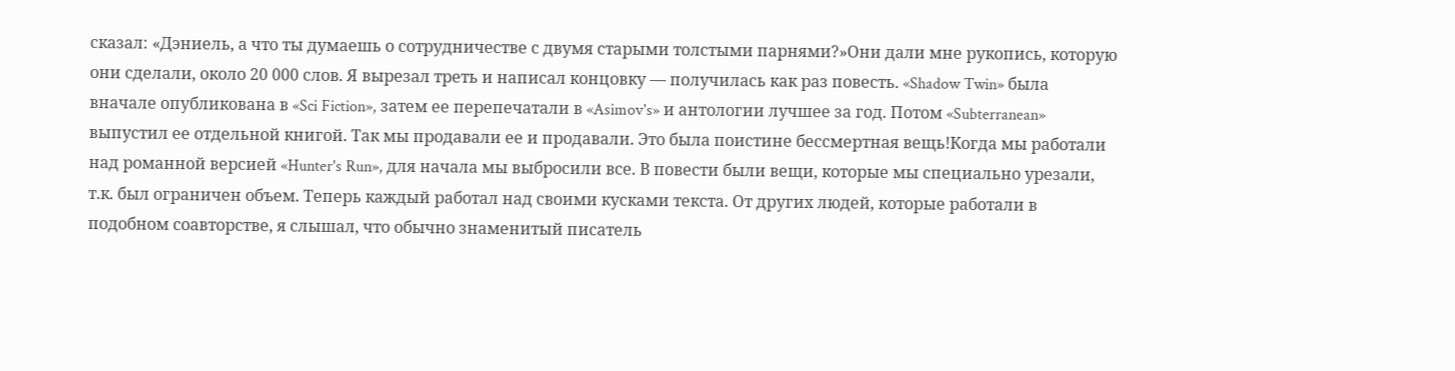сказал: «Дэниель, а что ты думаешь о сотрудничестве с двумя старыми толстыми парнями?»Они дали мне рукопись, которую они сделали, около 20 000 слов. Я вырезал треть и написал концовку — получилась как раз повесть. «Shadow Twin» была вначале опубликована в «Sci Fiction», затем ее перепечатали в «Asimov's» и антологии лучшее за год. Потом «Subterranean» выпустил ее отдельной книгой. Так мы продавали ее и продавали. Это была поистине бессмертная вещь!Когда мы работали над романной версией «Hunter's Run», для начала мы выбросили все. В повести были вещи, которые мы специально урезали, т.к. был ограничен объем. Теперь каждый работал над своими кусками текста. От других людей, которые работали в подобном соавторстве, я слышал, что обычно знаменитый писатель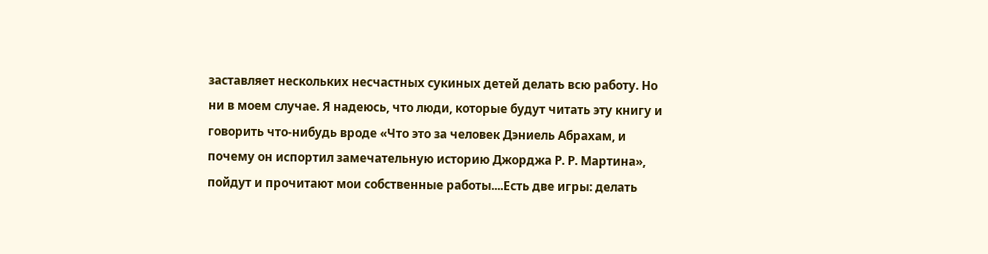заставляет нескольких несчастных сукиных детей делать всю работу. Но ни в моем случае. Я надеюсь, что люди, которые будут читать эту книгу и говорить что-нибудь вроде «Что это за человек Дэниель Абрахам, и почему он испортил замечательную историю Джорджа Р. Р. Мартина», пойдут и прочитают мои собственные работы....Есть две игры: делать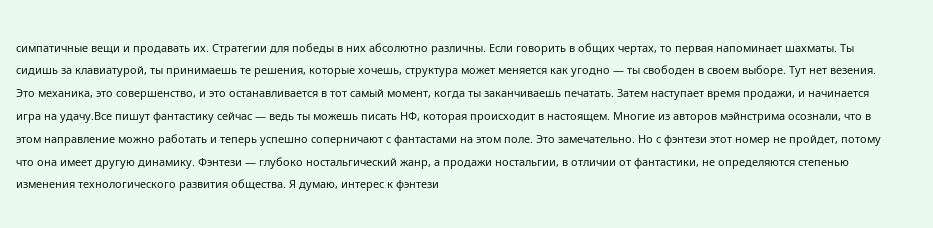симпатичные вещи и продавать их. Стратегии для победы в них абсолютно различны. Если говорить в общих чертах, то первая напоминает шахматы. Ты сидишь за клавиатурой, ты принимаешь те решения, которые хочешь, структура может меняется как угодно — ты свободен в своем выборе. Тут нет везения. Это механика, это совершенство, и это останавливается в тот самый момент, когда ты заканчиваешь печатать. Затем наступает время продажи, и начинается игра на удачу.Все пишут фантастику сейчас — ведь ты можешь писать НФ, которая происходит в настоящем. Многие из авторов мэйнстрима осознали, что в этом направление можно работать и теперь успешно соперничают с фантастами на этом поле. Это замечательно. Но с фэнтези этот номер не пройдет, потому что она имеет другую динамику. Фэнтези — глубоко ностальгический жанр, а продажи ностальгии, в отличии от фантастики, не определяются степенью изменения технологического развития общества. Я думаю, интерес к фэнтези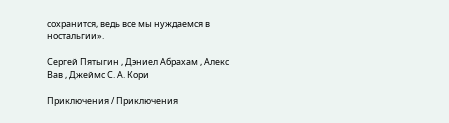сохранится, ведь все мы нуждаемся в ностальгии».

Сергей Пятыгин , Дэниел Абрахам , Алекс Вав , Джеймс С. А. Кори

Приключения / Приключения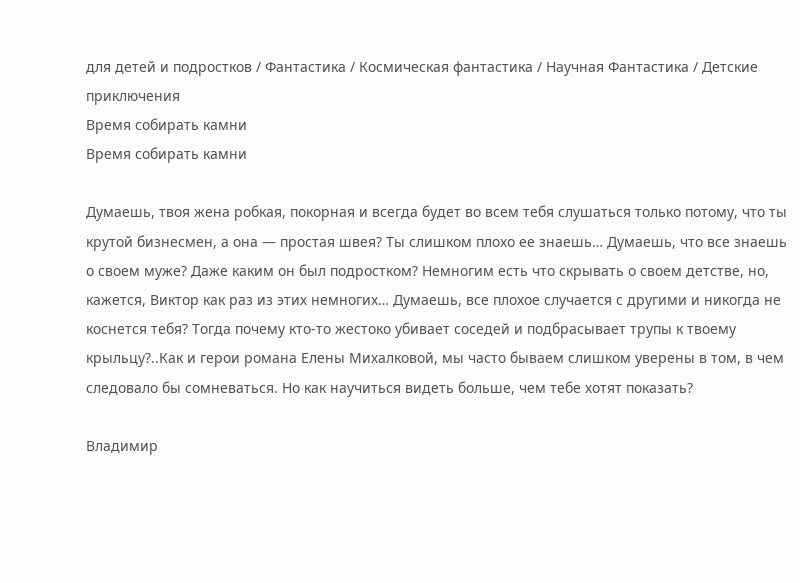для детей и подростков / Фантастика / Космическая фантастика / Научная Фантастика / Детские приключения
Время собирать камни
Время собирать камни

Думаешь, твоя жена робкая, покорная и всегда будет во всем тебя слушаться только потому, что ты крутой бизнесмен, а она — простая швея? Ты слишком плохо ее знаешь… Думаешь, что все знаешь о своем муже? Даже каким он был подростком? Немногим есть что скрывать о своем детстве, но, кажется, Виктор как раз из этих немногих… Думаешь, все плохое случается с другими и никогда не коснется тебя? Тогда почему кто-то жестоко убивает соседей и подбрасывает трупы к твоему крыльцу?..Как и герои романа Елены Михалковой, мы часто бываем слишком уверены в том, в чем следовало бы сомневаться. Но как научиться видеть больше, чем тебе хотят показать?

Владимир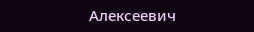Алексеевич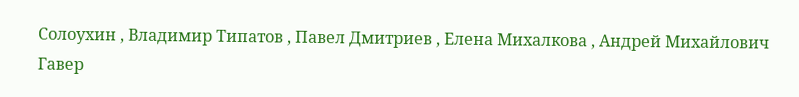Солоухин , Владимир Типатов , Павел Дмитриев , Елена Михалкова , Андрей Михайлович Гавер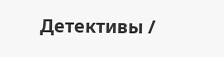Детективы /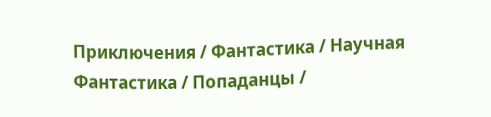Приключения / Фантастика / Научная Фантастика / Попаданцы /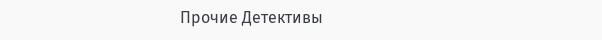Прочие Детективы